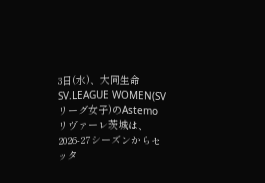3日(水)、大同生命SV.LEAGUE WOMEN(SVリーグ女子)のAstemoリヴァーレ茨城は、2026-27シーズンからセッタ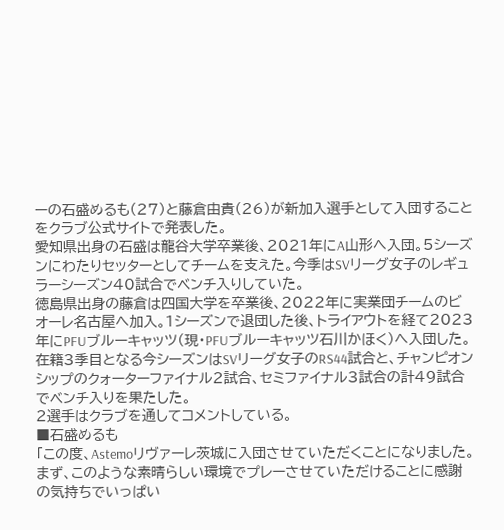ーの石盛めるも(27)と藤倉由貴(26)が新加入選手として入団することをクラブ公式サイトで発表した。
愛知県出身の石盛は龍谷大学卒業後、2021年にA山形へ入団。5シーズンにわたりセッターとしてチームを支えた。今季はSVリーグ女子のレギュラーシーズン40試合でベンチ入りしていた。
徳島県出身の藤倉は四国大学を卒業後、2022年に実業団チームのビオーレ名古屋へ加入。1シーズンで退団した後、トライアウトを経て2023年にPFUブルーキャッツ(現・PFUブルーキャッツ石川かほく)へ入団した。在籍3季目となる今シーズンはSVリーグ女子のRS44試合と、チャンピオンシップのクォーターファイナル2試合、セミファイナル3試合の計49試合でベンチ入りを果たした。
2選手はクラブを通してコメントしている。
■石盛めるも
「この度、Astemoリヴァーレ茨城に入団させていただくことになりました。まず、このような素晴らしい環境でプレーさせていただけることに感謝の気持ちでいっぱい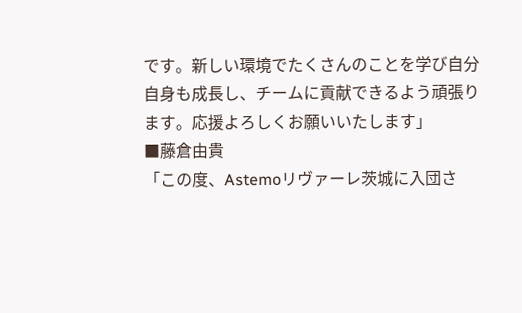です。新しい環境でたくさんのことを学び自分自身も成長し、チームに貢献できるよう頑張ります。応援よろしくお願いいたします」
■藤倉由貴
「この度、Astemoリヴァーレ茨城に入団さ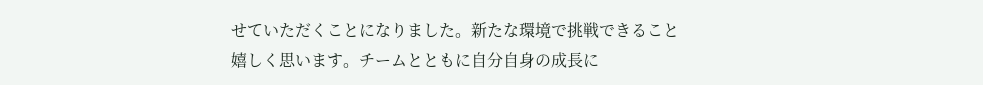せていただくことになりました。新たな環境で挑戦できること嬉しく思います。チームとともに自分自身の成長に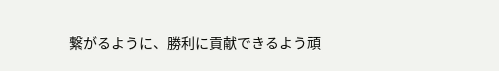繋がるように、勝利に貢献できるよう頑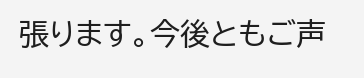張ります。今後ともご声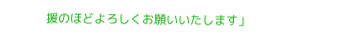援のほどよろしくお願いいたします」